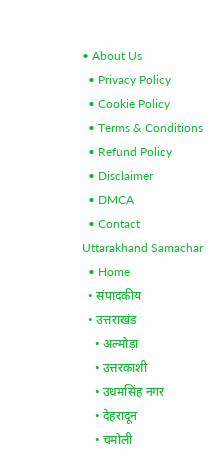• About Us
  • Privacy Policy
  • Cookie Policy
  • Terms & Conditions
  • Refund Policy
  • Disclaimer
  • DMCA
  • Contact
Uttarakhand Samachar
  • Home
  • संपादकीय
  • उत्तराखंड
    • अल्मोड़ा
    • उत्तरकाशी
    • उधमसिंह नगर
    • देहरादून
    • चमोली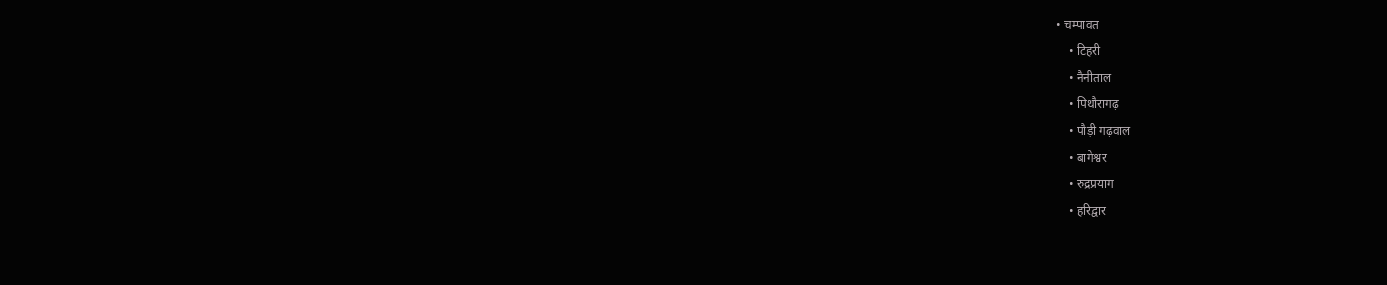• चम्पावत
    • टिहरी
    • नैनीताल
    • पिथौरागढ़
    • पौड़ी गढ़वाल
    • बागेश्वर
    • रुद्रप्रयाग
    • हरिद्वार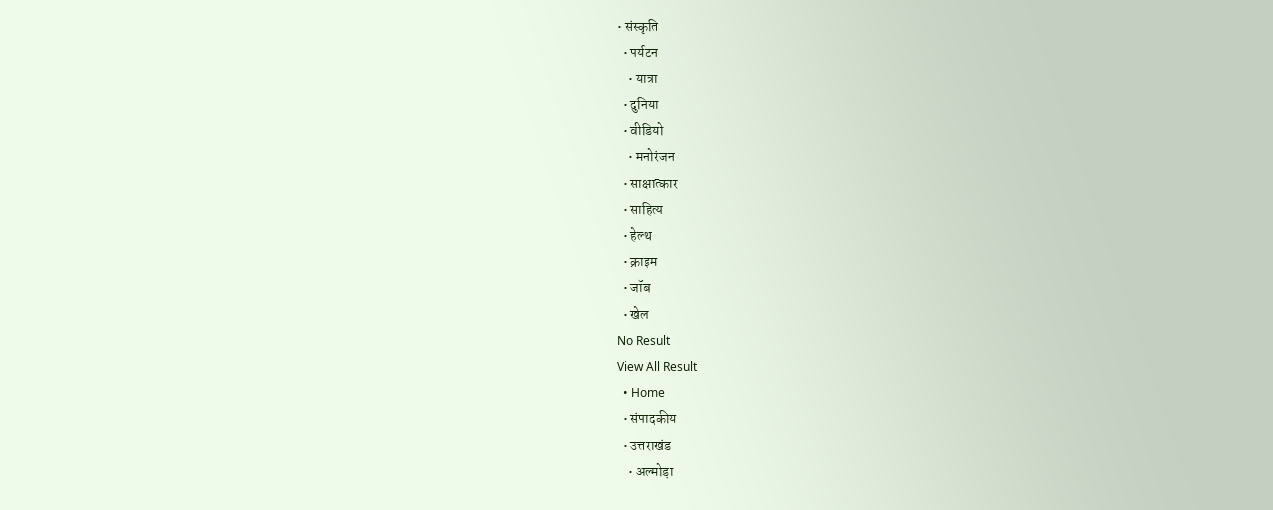• संस्कृति
  • पर्यटन
    • यात्रा
  • दुनिया
  • वीडियो
    • मनोरंजन
  • साक्षात्कार
  • साहित्य
  • हेल्थ
  • क्राइम
  • जॉब
  • खेल
No Result
View All Result
  • Home
  • संपादकीय
  • उत्तराखंड
    • अल्मोड़ा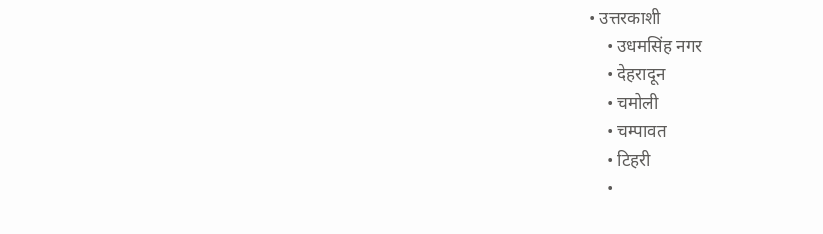• उत्तरकाशी
    • उधमसिंह नगर
    • देहरादून
    • चमोली
    • चम्पावत
    • टिहरी
    •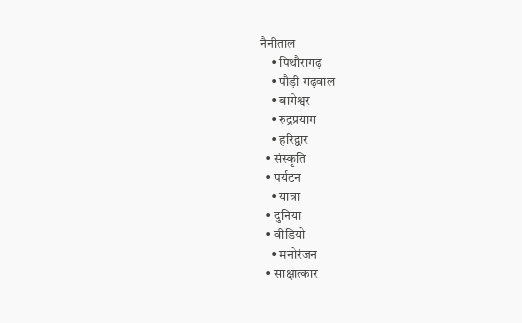नैनीताल
    • पिथौरागढ़
    • पौड़ी गढ़वाल
    • बागेश्वर
    • रुद्रप्रयाग
    • हरिद्वार
  • संस्कृति
  • पर्यटन
    • यात्रा
  • दुनिया
  • वीडियो
    • मनोरंजन
  • साक्षात्कार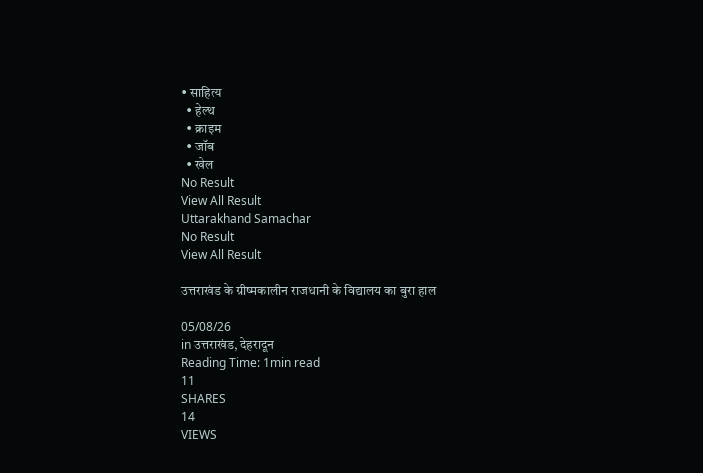• साहित्य
  • हेल्थ
  • क्राइम
  • जॉब
  • खेल
No Result
View All Result
Uttarakhand Samachar
No Result
View All Result

उत्तराखंड के ग्रीष्मकालीन राजधानी के विद्यालय का बुरा हाल

05/08/26
in उत्तराखंड, देहरादून
Reading Time: 1min read
11
SHARES
14
VIEWS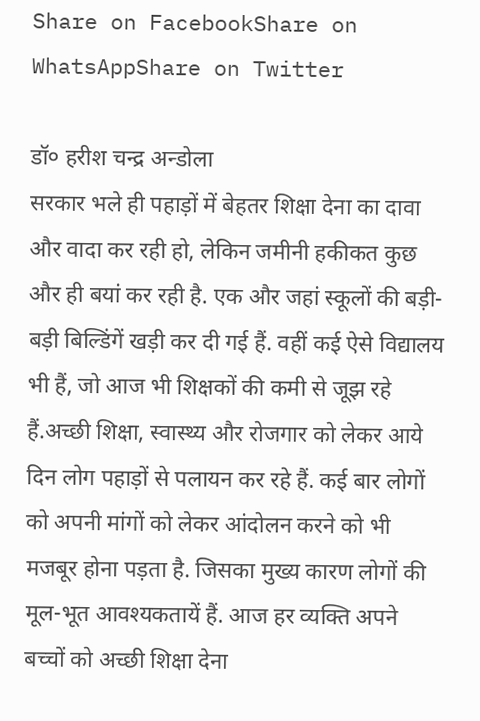Share on FacebookShare on WhatsAppShare on Twitter

डॉ० हरीश चन्द्र अन्डोला
सरकार भले ही पहाड़ों में बेहतर शिक्षा देना का दावा और वादा कर रही हो, लेकिन जमीनी हकीकत कुछ और ही बयां कर रही है. एक और जहां स्कूलों की बड़ी-बड़ी बिल्डिंगें खड़ी कर दी गई हैं. वहीं कई ऐसे विद्यालय भी हैं, जो आज भी शिक्षकों की कमी से जूझ रहे हैं.अच्छी शिक्षा, स्वास्थ्य और रोजगार को लेकर आये दिन लोग पहाड़ों से पलायन कर रहे हैं. कई बार लोगों को अपनी मांगों को लेकर आंदोलन करने को भी मजबूर होना पड़ता है. जिसका मुख्य कारण लोगों की मूल-भूत आवश्यकतायें हैं. आज हर व्यक्ति अपने बच्चों को अच्छी शिक्षा देना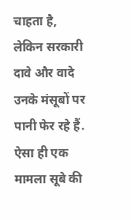चाहता है, लेकिन सरकारी दावे और वादे उनके मंसूबों पर पानी फेर रहे हैं. ऐसा ही एक मामला सूबे की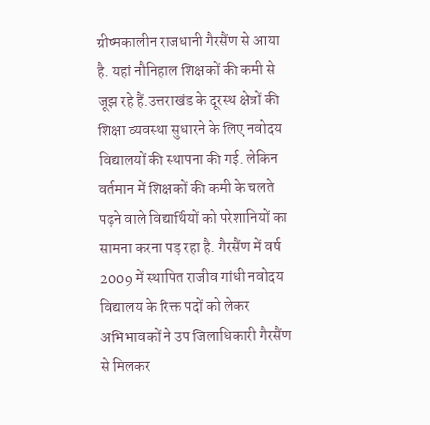ग्रीष्मकालीन राजधानी गैरसैंण से आया है. यहां नौनिहाल शिक्षकों की कमी से जूझ रहे हैं.उत्तराखंड के दूरस्थ क्षेत्रों की शिक्षा व्यवस्था सुधारने के लिए नवोदय विद्यालयों की स्थापना की गई. लेकिन वर्तमान में शिक्षकों की कमी के चलते पढ़ने वाले विद्यार्थियों को परेशानियों का सामना करना पड़ रहा है. गैरसैंण में वर्ष 2009 में स्थापित राजीव गांधी नवोदय विद्यालय के रिक्त पदों को लेकर अभिभावकों ने उप जिलाधिकारी गैरसैंण से मिलकर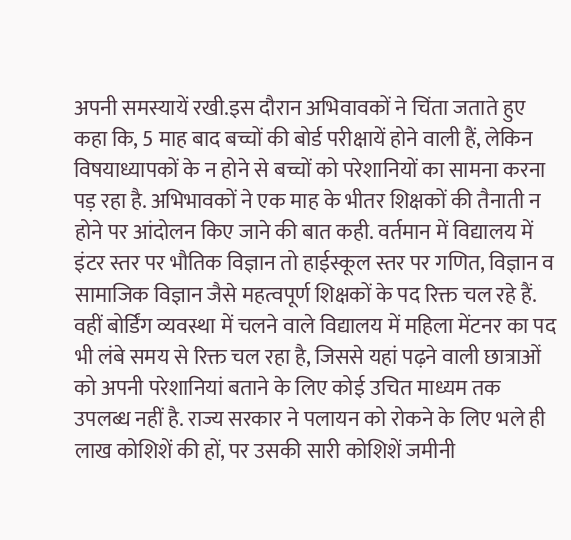अपनी समस्यायें रखी.इस दौरान अभिवावकों ने चिंता जताते हुए कहा कि, 5 माह बाद बच्चों की बोर्ड परीक्षायें होने वाली हैं, लेकिन विषयाध्यापकों के न होने से बच्चों को परेशानियों का सामना करना पड़ रहा है. अभिभावकों ने एक माह के भीतर शिक्षकों की तैनाती न होने पर आंदोलन किए जाने की बात कही. वर्तमान में विद्यालय में इंटर स्तर पर भौतिक विज्ञान तो हाईस्कूल स्तर पर गणित, विज्ञान व सामाजिक विज्ञान जैसे महत्वपूर्ण शिक्षकों के पद रिक्त चल रहे हैं. वहीं बोर्डिंग व्यवस्था में चलने वाले विद्यालय में महिला मेंटनर का पद भी लंबे समय से रिक्त चल रहा है, जिससे यहां पढ़ने वाली छात्राओं को अपनी परेशानियां बताने के लिए कोई उचित माध्यम तक उपलब्ध नहीं है. राज्य सरकार ने पलायन को रोकने के लिए भले ही लाख कोशिशें की हों, पर उसकी सारी कोशिशें जमीनी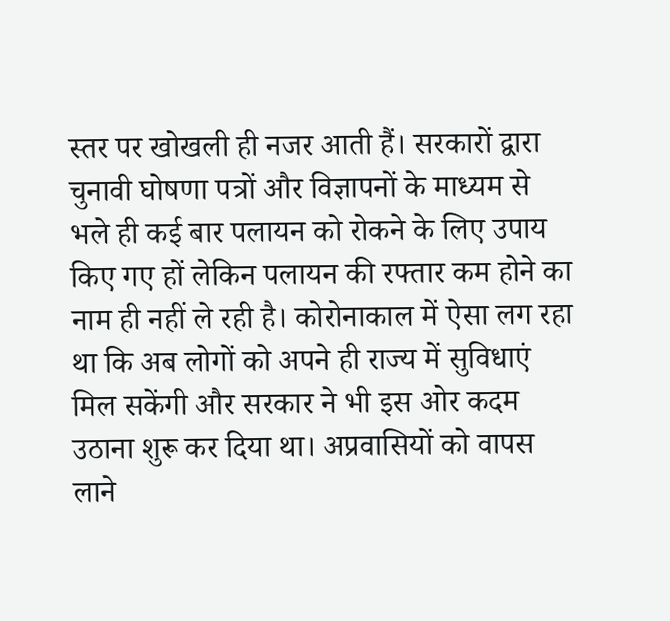स्तर पर खोखली ही नजर आती हैं। सरकारों द्वारा चुनावी घोषणा पत्रों और विज्ञापनों के माध्यम से भले ही कई बार पलायन को रोकने के लिए उपाय किए गए हों लेकिन पलायन की रफ्तार कम होने का नाम ही नहीं ले रही है। कोरोनाकाल में ऐसा लग रहा था कि अब लोगों को अपने ही राज्य में सुविधाएं मिल सकेंगी और सरकार ने भी इस ओर कदम उठाना शुरू कर दिया था। अप्रवासियों को वापस लाने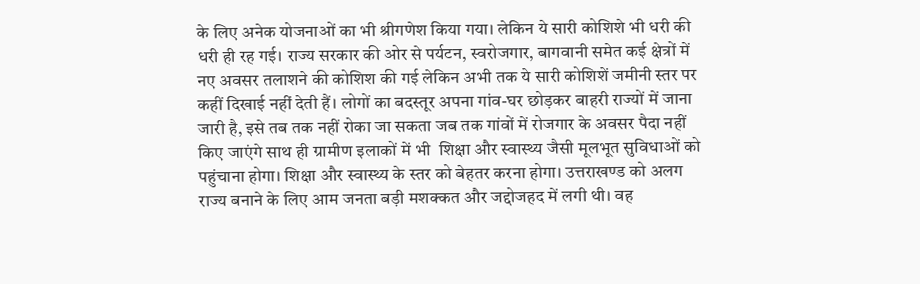के लिए अनेक योजनाओं का भी श्रीगणेश किया गया। लेकिन ये सारी कोशिशे भी धरी की धरी ही रह गई। राज्य सरकार की ओर से पर्यटन, स्वरोजगार, बागवानी समेत कई क्षेत्रों में नए अवसर तलाशने की कोशिश की गई लेकिन अभी तक ये सारी कोशिशें जमीनी स्तर पर कहीं दिखाई नहीं देती हैं। लोगों का बदस्तूर अपना गांव-घर छोड़कर बाहरी राज्यों में जाना जारी है, इसे तब तक नहीं रोका जा सकता जब तक गांवों में रोजगार के अवसर पैदा नहीं किए जाएंगे साथ ही ग्रामीण इलाकों में भी  शिक्षा और स्वास्थ्य जैसी मूलभूत सुविधाओं को पहुंचाना होगा। शिक्षा और स्वास्थ्य के स्तर को बेहतर करना होगा। उत्तराखण्ड को अलग राज्य बनाने के लिए आम जनता बड़ी मशक्कत और जद्दोजहद में लगी थी। वह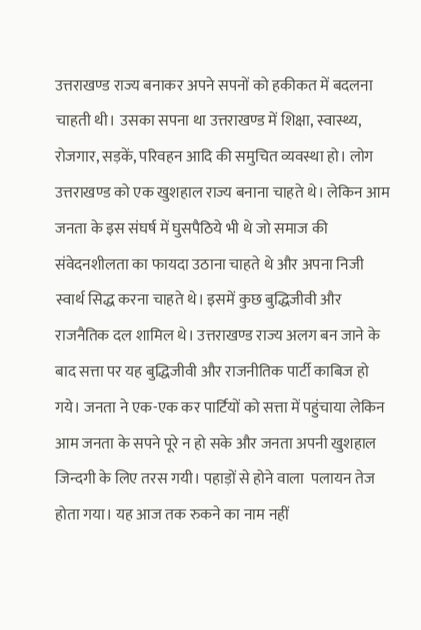उत्तराखण्ड राज्य बनाकर अपने सपनों को हकीकत में बदलना चाहती थी। उसका सपना था उत्तराखण्ड में शिक्षा, स्वास्थ्य, रोजगार, सड़कें, परिवहन आदि की समुचित व्यवस्था हो। लोग उत्तराखण्ड को एक खुशहाल राज्य बनाना चाहते थे। लेकिन आम जनता के इस संघर्ष में घुसपैठिये भी थे जो समाज की संवेदनशीलता का फायदा उठाना चाहते थे और अपना निजी स्वार्थ सिद्ध करना चाहते थे। इसमें कुछ बुद्धिजीवी और राजनैतिक दल शामिल थे। उत्तराखण्ड राज्य अलग बन जाने के बाद सत्ता पर यह बुद्धिजीवी और राजनीतिक पार्टी काबिज हो गये। जनता ने एक-एक कर पार्टियों को सत्ता में पहुंचाया लेकिन आम जनता के सपने पूरे न हो सके और जनता अपनी खुशहाल जिन्दगी के लिए तरस गयी। पहाड़ों से होने वाला  पलायन तेज होता गया। यह आज तक रुकने का नाम नहीं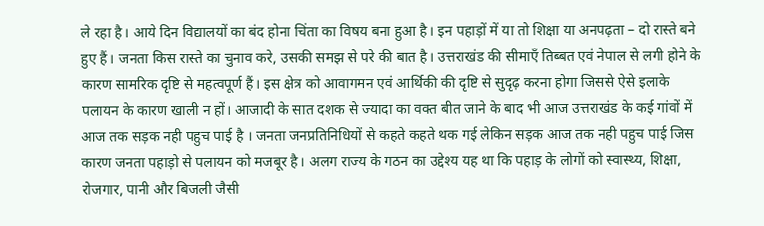ले रहा है। आये दिन विद्यालयों का बंद होना चिंता का विषय बना हुआ है। इन पहाड़ों में या तो शिक्षा या अनपढ़ता – दो रास्ते बने हुए हैं। जनता किस रास्ते का चुनाव करे, उसकी समझ से परे की बात है। उत्तराखंड की सीमाएँ तिब्बत एवं नेपाल से लगी होने के कारण सामरिक दृष्टि से महत्वपूर्ण हैं। इस क्षेत्र को आवागमन एवं आर्थिकी की दृष्टि से सुदृढ़ करना होगा जिससे ऐसे इलाके पलायन के कारण खाली न हों। आजादी के सात दशक से ज्यादा का वक्त बीत जाने के बाद भी आज उत्तराखंड के कई गांवों में आज तक सड़क नही पहुच पाई है । जनता जनप्रतिनिधियों से कहते कहते थक गई लेकिन सड़क आज तक नही पहुच पाई जिस कारण जनता पहाड़ो से पलायन को मजबूर है। अलग राज्य के गठन का उद्देश्य यह था कि पहाड़ के लोगों को स्वास्थ्य, शिक्षा, रोजगार, पानी और बिजली जैसी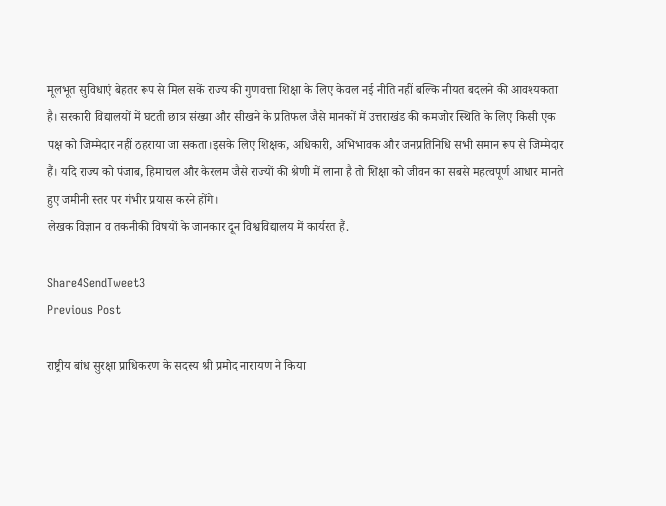मूलभूत सुविधाएं बेहतर रूप से मिल सकें राज्य की गुणवत्ता शिक्षा के लिए केवल नई नीति नहीं बल्कि नीयत बदलने की आवश्यकता है। सरकारी विद्यालयों में घटती छात्र संख्या और सीखने के प्रतिफल जैसे मानकों में उत्तराखंड की कमजोर स्थिति के लिए किसी एक पक्ष को जिम्मेदार नहीं ठहराया जा सकता।इसके लिए शिक्षक, अधिकारी, अभिभावक और जनप्रतिनिधि सभी समान रूप से जिम्मेदार हैं। यदि राज्य को पंजाब, हिमाचल और केरलम जैसे राज्यों की श्रेणी में लाना है तो शिक्षा को जीवन का सबसे महत्वपूर्ण आधार मानते हुए जमीनी स्तर पर गंभीर प्रयास करने होंगे।
लेखक विज्ञान व तकनीकी विषयों के जानकार दून विश्वविद्यालय में कार्यरत हैं.

Share4SendTweet3
Previous Post

राष्ट्रीय बांध सुरक्षा प्राधिकरण के सदस्य श्री प्रमोद नारायण ने किया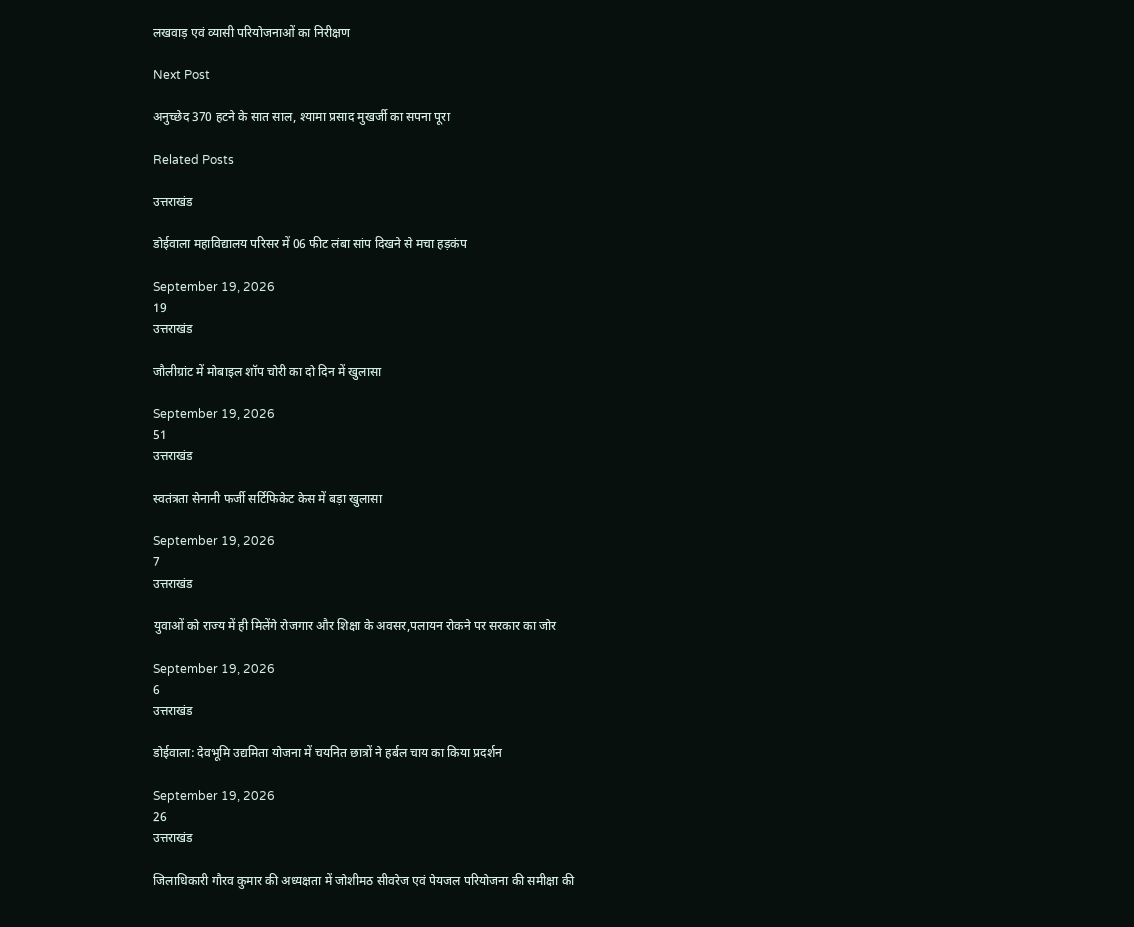लखवाड़ एवं व्यासी परियोजनाओं का निरीक्षण

Next Post

अनुच्छेद 370 हटने के सात साल, श्यामा प्रसाद मुखर्जी का सपना पूरा

Related Posts

उत्तराखंड

डोईवाला महाविद्यालय परिसर में 06 फीट लंबा सांप दिखने से मचा हड़कंप

September 19, 2026
19
उत्तराखंड

जौलीग्रांट में मोबाइल शॉप चोरी का दो दिन में खुलासा

September 19, 2026
51
उत्तराखंड

स्वतंत्रता सेनानी फर्जी सर्टिफिकेट केस में बड़ा खुलासा

September 19, 2026
7
उत्तराखंड

युवाओं को राज्य में ही मिलेंगे रोजगार और शिक्षा के अवसर,पलायन रोकने पर सरकार का जोर

September 19, 2026
6
उत्तराखंड

डोईवाला: देवभूमि उद्यमिता योजना में चयनित छात्रों ने हर्बल चाय का किया प्रदर्शन

September 19, 2026
26
उत्तराखंड

जिलाधिकारी गौरव कुमार की अध्यक्षता में जोशीमठ सीवरेज एवं पेयजल परियोजना की समीक्षा की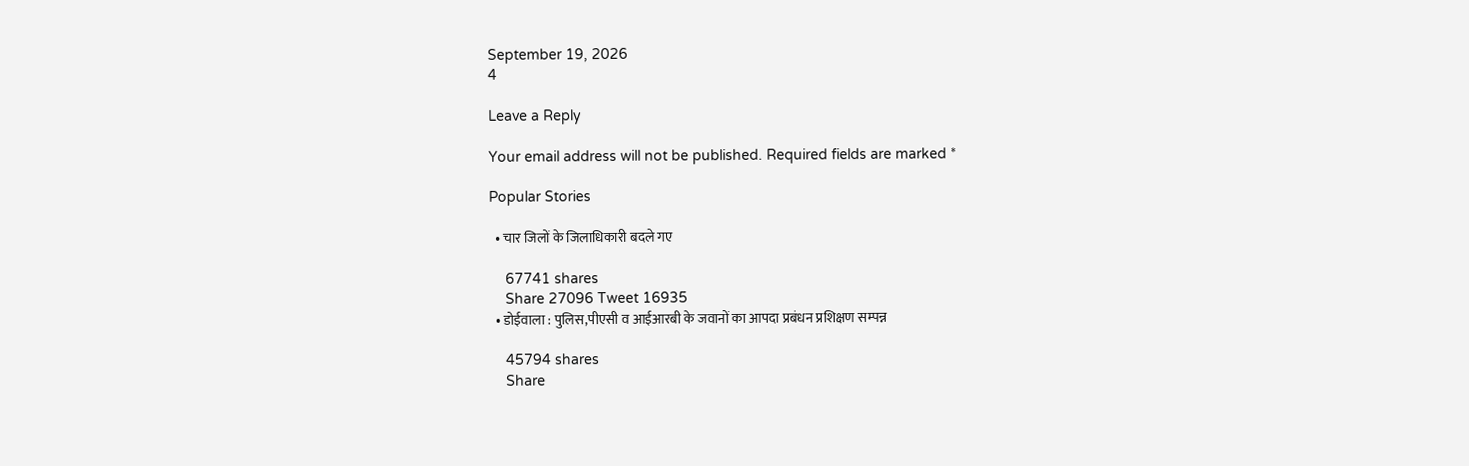September 19, 2026
4

Leave a Reply

Your email address will not be published. Required fields are marked *

Popular Stories

  • चार जिलों के जिलाधिकारी बदले गए

    67741 shares
    Share 27096 Tweet 16935
  • डोईवाला : पुलिस,पीएसी व आईआरबी के जवानों का आपदा प्रबंधन प्रशिक्षण सम्पन्न

    45794 shares
    Share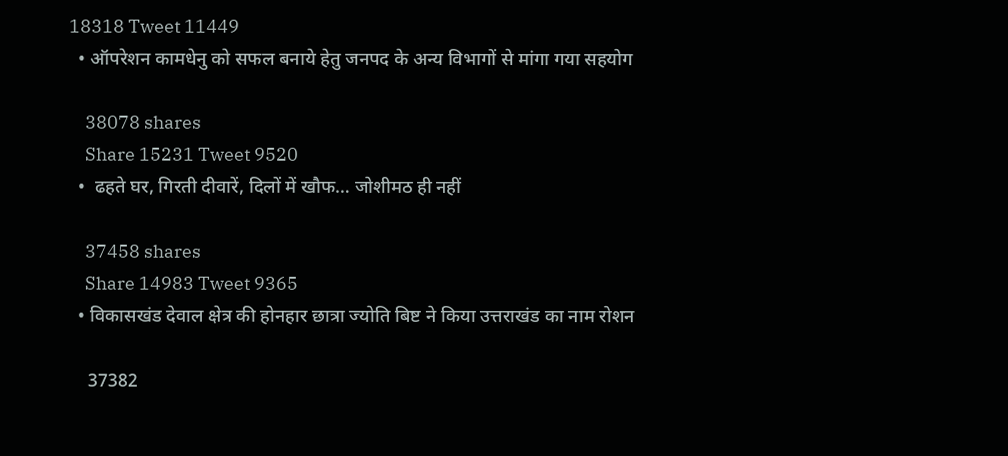18318 Tweet 11449
  • ऑपरेशन कामधेनु को सफल बनाये हेतु जनपद के अन्य विभागों से मांगा गया सहयोग

    38078 shares
    Share 15231 Tweet 9520
  •  ढहते घर, गिरती दीवारें, दिलों में खौफ… जोशीमठ ही नहीं

    37458 shares
    Share 14983 Tweet 9365
  • विकासखंड देवाल क्षेत्र की होनहार छात्रा ज्योति बिष्ट ने किया उत्तराखंड का नाम रोशन

    37382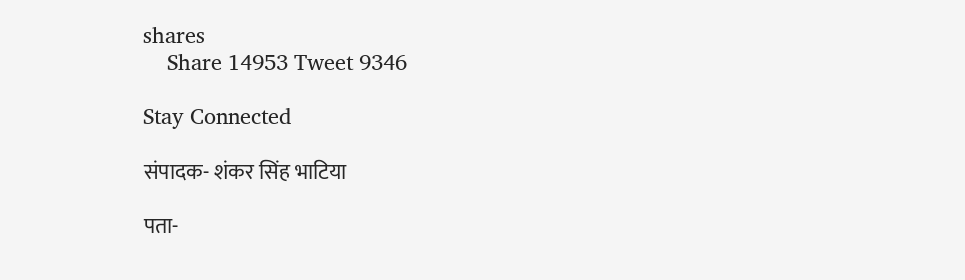shares
    Share 14953 Tweet 9346

Stay Connected

संपादक- शंकर सिंह भाटिया

पता-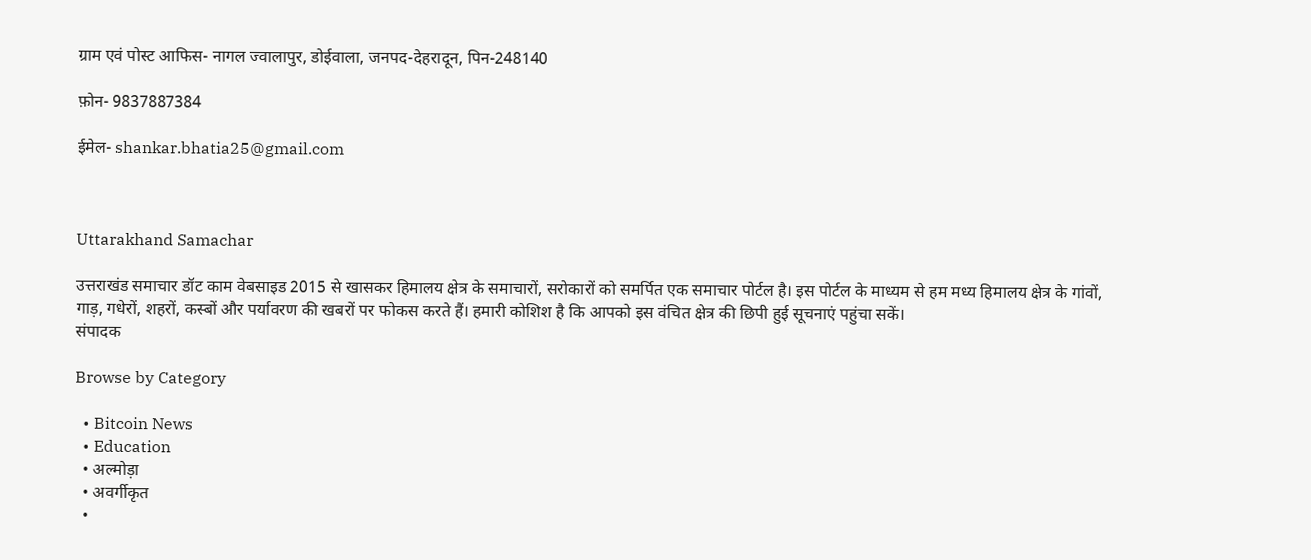ग्राम एवं पोस्ट आफिस- नागल ज्वालापुर, डोईवाला, जनपद-देहरादून, पिन-248140

फ़ोन- 9837887384

ईमेल- shankar.bhatia25@gmail.com



Uttarakhand Samachar

उत्तराखंड समाचार डॉट काम वेबसाइड 2015 से खासकर हिमालय क्षेत्र के समाचारों, सरोकारों को समर्पित एक समाचार पोर्टल है। इस पोर्टल के माध्यम से हम मध्य हिमालय क्षेत्र के गांवों, गाड़, गधेरों, शहरों, कस्बों और पर्यावरण की खबरों पर फोकस करते हैं। हमारी कोशिश है कि आपको इस वंचित क्षेत्र की छिपी हुई सूचनाएं पहुंचा सकें।
संपादक

Browse by Category

  • Bitcoin News
  • Education
  • अल्मोड़ा
  • अवर्गीकृत
  •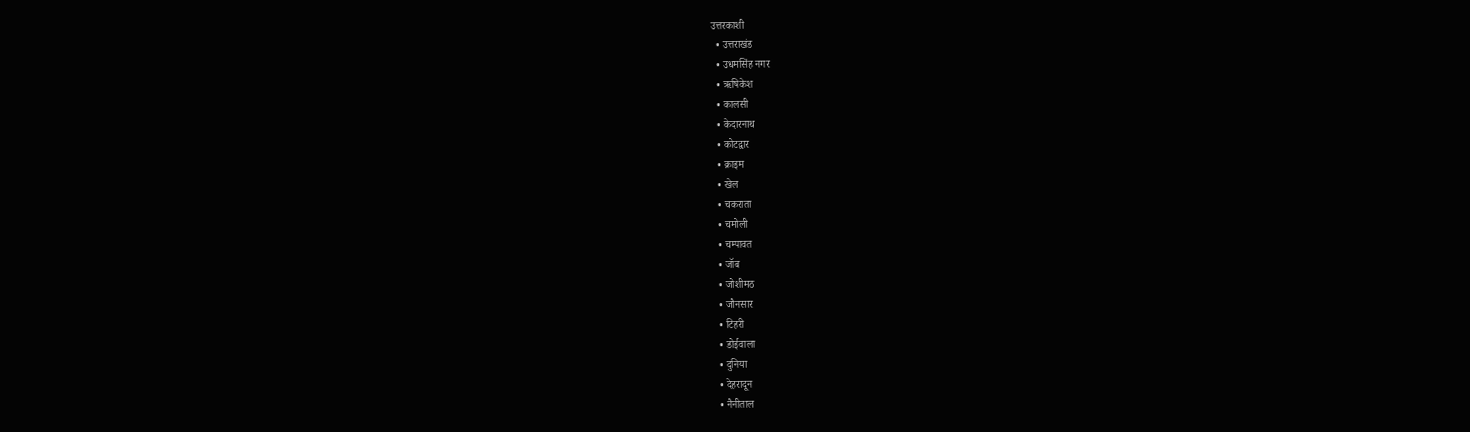उत्तरकाशी
  • उत्तराखंड
  • उधमसिंह नगर
  • ऋषिकेश
  • कालसी
  • केदारनाथ
  • कोटद्वार
  • क्राइम
  • खेल
  • चकराता
  • चमोली
  • चम्पावत
  • जॉब
  • जोशीमठ
  • जौनसार
  • टिहरी
  • डोईवाला
  • दुनिया
  • देहरादून
  • नैनीताल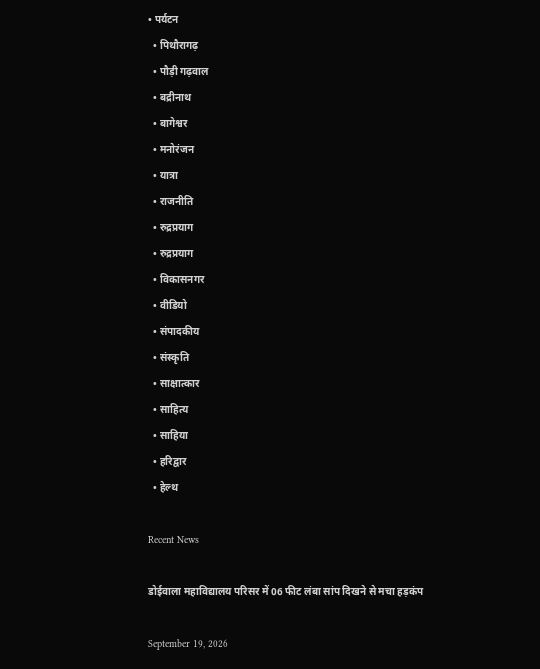• पर्यटन
  • पिथौरागढ़
  • पौड़ी गढ़वाल
  • बद्रीनाथ
  • बागेश्वर
  • मनोरंजन
  • यात्रा
  • राजनीति
  • रुद्रप्रयाग
  • रुद्रप्रयाग
  • विकासनगर
  • वीडियो
  • संपादकीय
  • संस्कृति
  • साक्षात्कार
  • साहित्य
  • साहिया
  • हरिद्वार
  • हेल्थ

Recent News

डोईवाला महाविद्यालय परिसर में 06 फीट लंबा सांप दिखने से मचा हड़कंप

September 19, 2026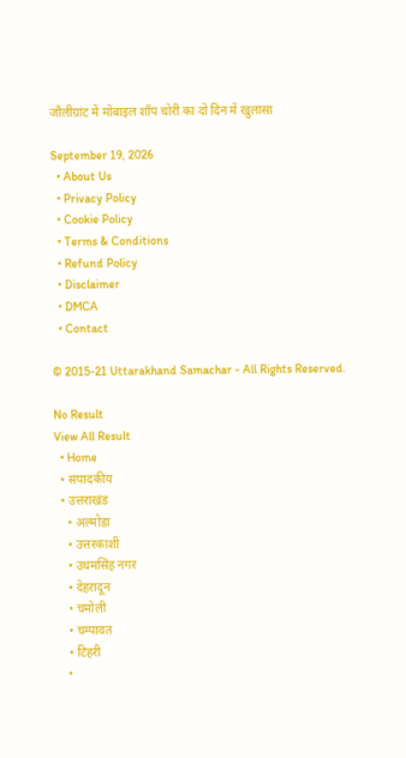जौलीग्रांट में मोबाइल शॉप चोरी का दो दिन में खुलासा

September 19, 2026
  • About Us
  • Privacy Policy
  • Cookie Policy
  • Terms & Conditions
  • Refund Policy
  • Disclaimer
  • DMCA
  • Contact

© 2015-21 Uttarakhand Samachar - All Rights Reserved.

No Result
View All Result
  • Home
  • संपादकीय
  • उत्तराखंड
    • अल्मोड़ा
    • उत्तरकाशी
    • उधमसिंह नगर
    • देहरादून
    • चमोली
    • चम्पावत
    • टिहरी
    •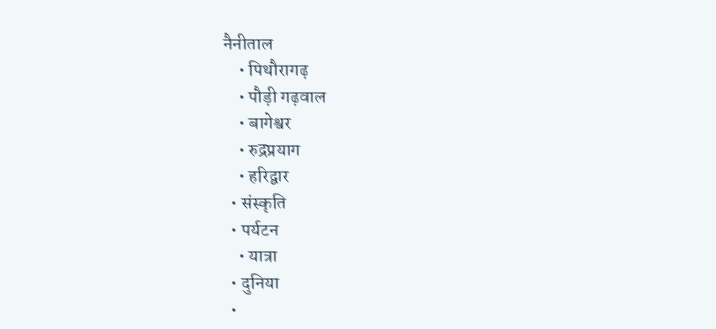नैनीताल
    • पिथौरागढ़
    • पौड़ी गढ़वाल
    • बागेश्वर
    • रुद्रप्रयाग
    • हरिद्वार
  • संस्कृति
  • पर्यटन
    • यात्रा
  • दुनिया
  •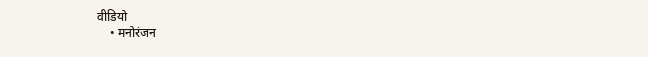वीडियो
    • मनोरंजन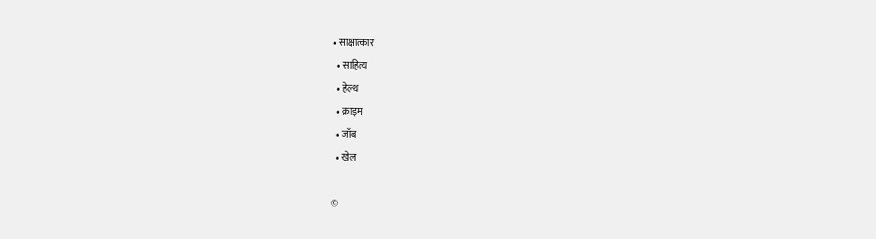• साक्षात्कार
  • साहित्य
  • हेल्थ
  • क्राइम
  • जॉब
  • खेल

©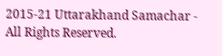2015-21 Uttarakhand Samachar - All Rights Reserved.